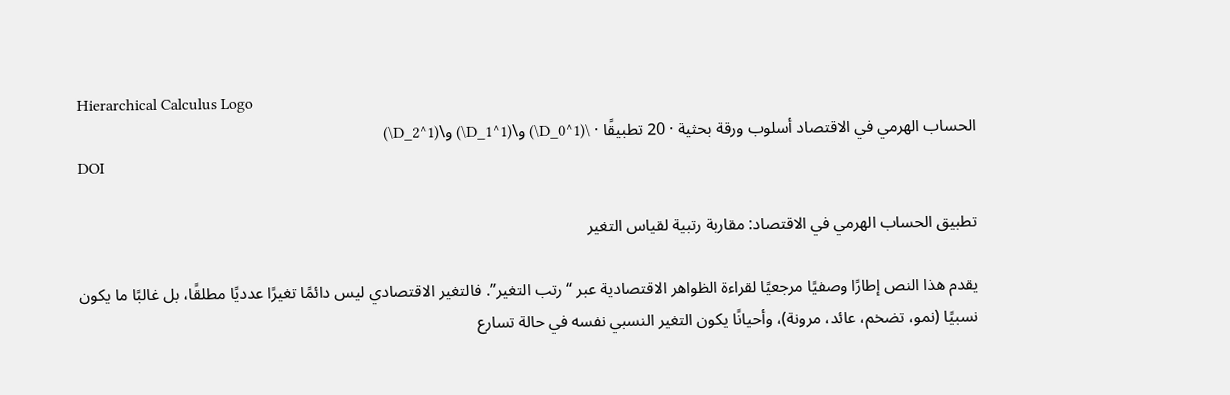Hierarchical Calculus Logo
الحساب الهرمي في الاقتصاد أسلوب ورقة بحثية · 20 تطبيقًا · \(D_0^1\) و\(D_1^1\) و\(D_2^1\)
DOI

تطبيق الحساب الهرمي في الاقتصاد: مقاربة رتبية لقياس التغير

يقدم هذا النص إطارًا وصفيًا مرجعيًا لقراءة الظواهر الاقتصادية عبر “رتب التغير”. فالتغير الاقتصادي ليس دائمًا تغيرًا عدديًا مطلقًا، بل غالبًا ما يكون نسبيًا (نمو، تضخم، عائد، مرونة)، وأحيانًا يكون التغير النسبي نفسه في حالة تسارع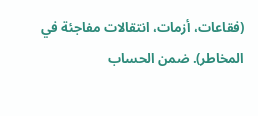(فقاعات، أزمات، انتقالات مفاجئة في المخاطر). ضمن الحساب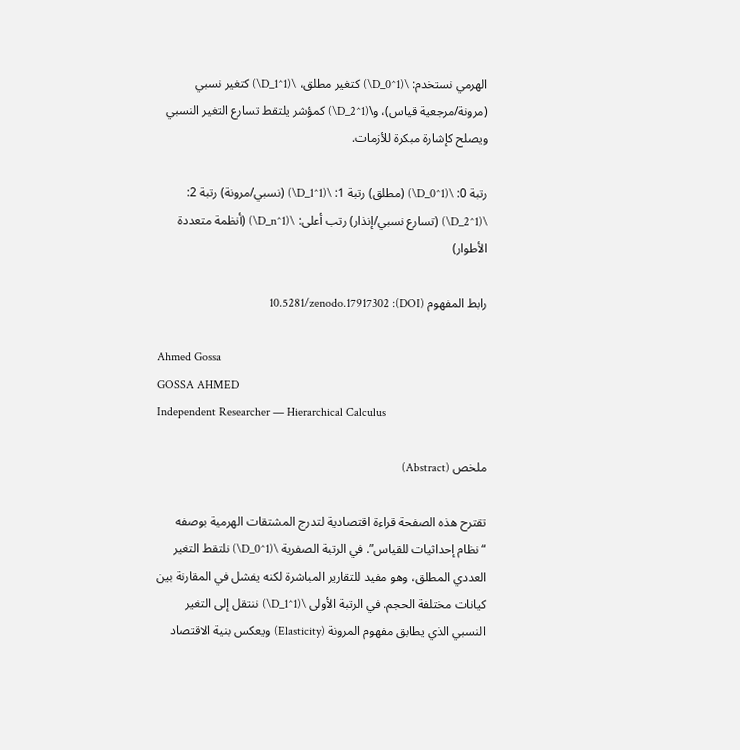الهرمي نستخدم: \(D_0^1\) كتغير مطلق، \(D_1^1\) كتغير نسبي (مرونة/مرجعية قياس)، و\(D_2^1\) كمؤشر يلتقط تسارع التغير النسبي ويصلح كإشارة مبكرة للأزمات.

رتبة 0: \(D_0^1\) (مطلق) رتبة 1: \(D_1^1\) (نسبي/مرونة) رتبة 2: \(D_2^1\) (تسارع نسبي/إنذار) رتب أعلى: \(D_n^1\) (أنظمة متعددة الأطوار)

رابط المفهوم (DOI): 10.5281/zenodo.17917302

Ahmed Gossa
GOSSA AHMED
Independent Researcher — Hierarchical Calculus

ملخص (Abstract)

تقترح هذه الصفحة قراءة اقتصادية لتدرج المشتقات الهرمية بوصفه “نظام إحداثيات للقياس”. في الرتبة الصفرية \(D_0^1\) نلتقط التغير العددي المطلق، وهو مفيد للتقارير المباشرة لكنه يفشل في المقارنة بين كيانات مختلفة الحجم. في الرتبة الأولى \(D_1^1\) ننتقل إلى التغير النسبي الذي يطابق مفهوم المرونة (Elasticity) ويعكس بنية الاقتصاد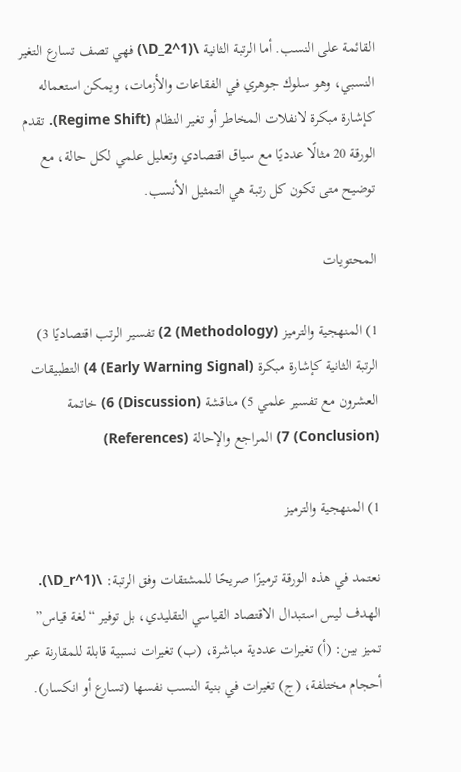القائمة على النسب. أما الرتبة الثانية \(D_2^1\) فهي تصف تسارع التغير النسبي، وهو سلوك جوهري في الفقاعات والأزمات، ويمكن استعماله كإشارة مبكرة لانفلات المخاطر أو تغير النظام (Regime Shift). تقدم الورقة 20 مثالًا عدديًا مع سياق اقتصادي وتعليل علمي لكل حالة، مع توضيح متى تكون كل رتبة هي التمثيل الأنسب.

المحتويات

1) المنهجية والترميز (Methodology) 2) تفسير الرتب اقتصاديًا 3) الرتبة الثانية كإشارة مبكرة (Early Warning Signal) 4) التطبيقات العشرون مع تفسير علمي 5) مناقشة (Discussion) 6) خاتمة (Conclusion) 7) المراجع والإحالة (References)

1) المنهجية والترميز

نعتمد في هذه الورقة ترميزًا صريحًا للمشتقات وفق الرتبة: \(D_r^1\). الهدف ليس استبدال الاقتصاد القياسي التقليدي، بل توفير “لغة قياس” تميز بين: (أ) تغيرات عددية مباشرة، (ب) تغيرات نسبية قابلة للمقارنة عبر أحجام مختلفة، (ج) تغيرات في بنية النسب نفسها (تسارع أو انكسار).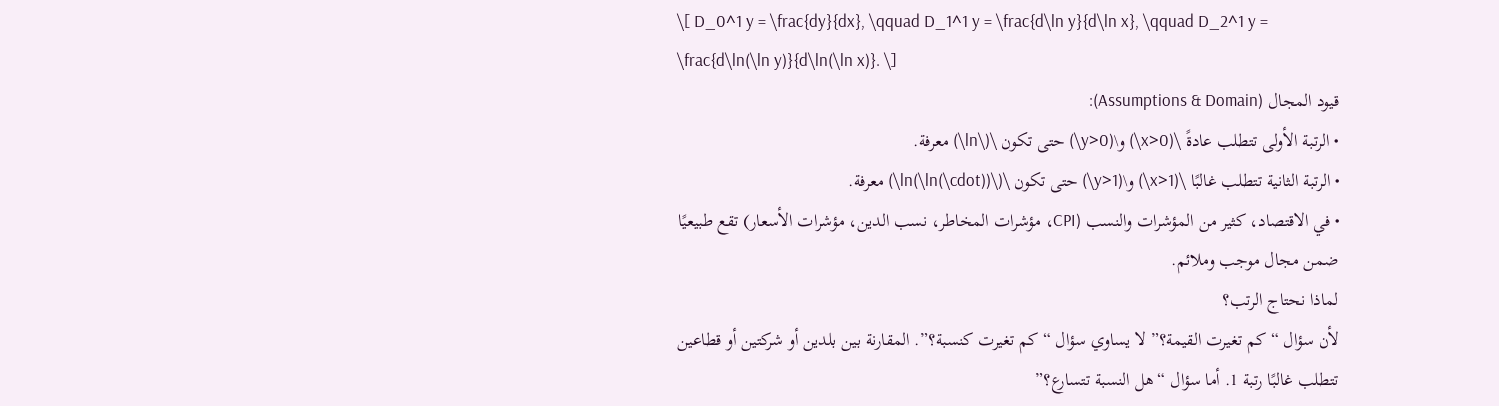\[ D_0^1 y = \frac{dy}{dx}, \qquad D_1^1 y = \frac{d\ln y}{d\ln x}, \qquad D_2^1 y = \frac{d\ln(\ln y)}{d\ln(\ln x)}. \]
قيود المجال (Assumptions & Domain):
• الرتبة الأولى تتطلب عادةً \(x>0\) و\(y>0\) حتى تكون \(\ln\) معرفة.
• الرتبة الثانية تتطلب غالبًا \(x>1\) و\(y>1\) حتى تكون \(\ln(\ln(\cdot))\) معرفة.
• في الاقتصاد، كثير من المؤشرات والنسب (CPI، مؤشرات المخاطر، نسب الدين، مؤشرات الأسعار) تقع طبيعيًا ضمن مجال موجب وملائم.
لماذا نحتاج الرتب؟
لأن سؤال “كم تغيرت القيمة؟” لا يساوي سؤال “كم تغيرت كنسبة؟”. المقارنة بين بلدين أو شركتين أو قطاعين تتطلب غالبًا رتبة 1. أما سؤال “هل النسبة تتسارع؟”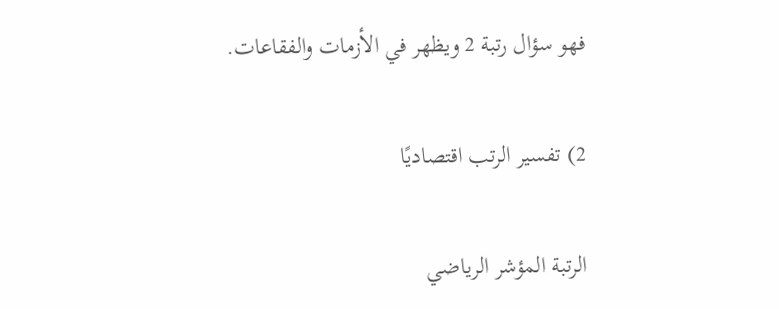فهو سؤال رتبة 2 ويظهر في الأزمات والفقاعات.

2) تفسير الرتب اقتصاديًا

الرتبة المؤشر الرياضي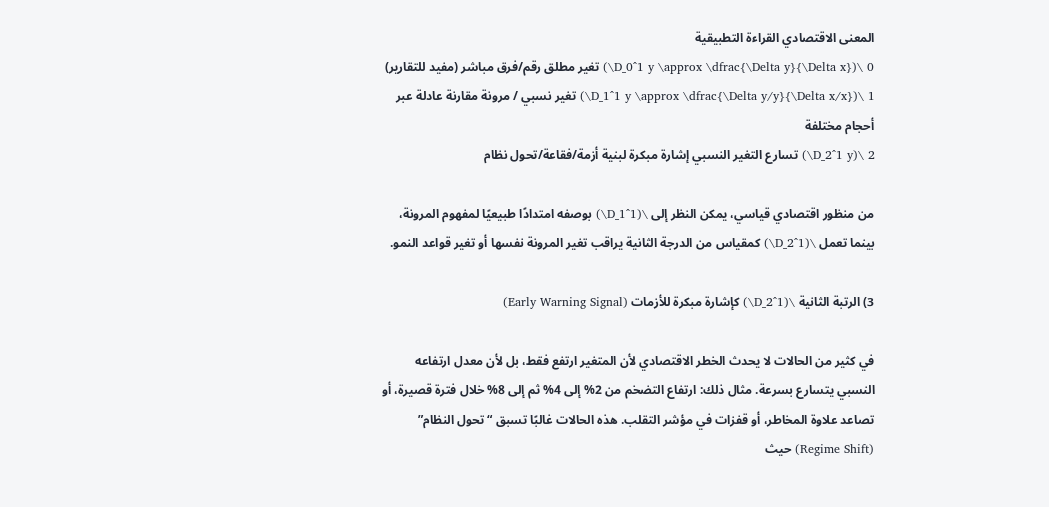المعنى الاقتصادي القراءة التطبيقية
0 \(D_0^1 y \approx \dfrac{\Delta y}{\Delta x}\) تغير مطلق رقم/فرق مباشر (مفيد للتقارير)
1 \(D_1^1 y \approx \dfrac{\Delta y/y}{\Delta x/x}\) تغير نسبي / مرونة مقارنة عادلة عبر أحجام مختلفة
2 \(D_2^1 y\) تسارع التغير النسبي إشارة مبكرة لبنية أزمة/فقاعة/تحول نظام

من منظور اقتصادي قياسي، يمكن النظر إلى \(D_1^1\) بوصفه امتدادًا طبيعيًا لمفهوم المرونة، بينما تعمل \(D_2^1\) كمقياس من الدرجة الثانية يراقب تغير المرونة نفسها أو تغير قواعد النمو.

3) الرتبة الثانية \(D_2^1\) كإشارة مبكرة للأزمات (Early Warning Signal)

في كثير من الحالات لا يحدث الخطر الاقتصادي لأن المتغير ارتفع فقط، بل لأن معدل ارتفاعه النسبي يتسارع بسرعة. مثال ذلك: ارتفاع التضخم من 2% إلى 4% ثم إلى 8% خلال فترة قصيرة، أو تصاعد علاوة المخاطر، أو قفزات في مؤشر التقلب. هذه الحالات غالبًا تسبق “تحول النظام” (Regime Shift) حيث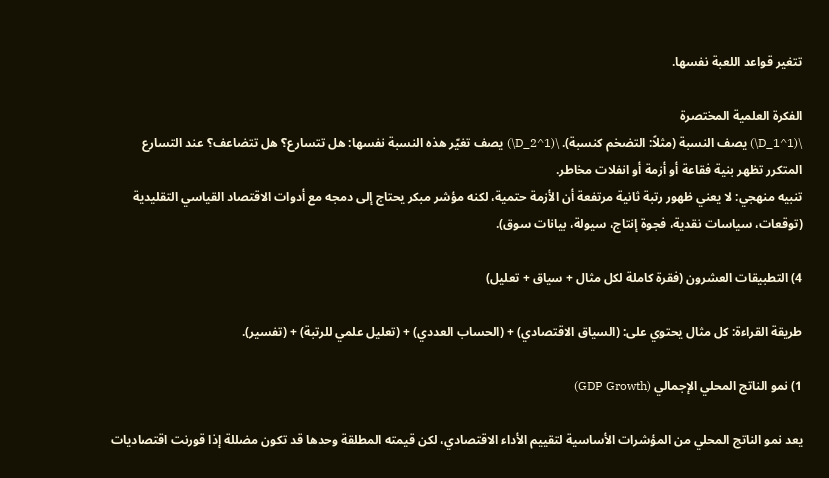تتغير قواعد اللعبة نفسها.

الفكرة العلمية المختصرة
\(D_1^1\) يصف النسبة (مثلاً: التضخم كنسبة). \(D_2^1\) يصف تغيّر هذه النسبة نفسها: هل تتسارع؟ هل تتضاعف؟ عند التسارع المتكرر تظهر بنية فقاعة أو أزمة أو انفلات مخاطر.
تنبيه منهجي: لا يعني ظهور رتبة ثانية مرتفعة أن الأزمة حتمية، لكنه مؤشر مبكر يحتاج إلى دمجه مع أدوات الاقتصاد القياسي التقليدية (توقعات، سياسات نقدية، فجوة إنتاج، سيولة، بيانات سوق).

4) التطبيقات العشرون (فقرة كاملة لكل مثال + سياق + تعليل)

طريقة القراءة: كل مثال يحتوي على: (السياق الاقتصادي) + (الحساب العددي) + (تعليل علمي للرتبة) + (تفسير).

1) نمو الناتج المحلي الإجمالي (GDP Growth)

يعد نمو الناتج المحلي من المؤشرات الأساسية لتقييم الأداء الاقتصادي، لكن قيمته المطلقة وحدها قد تكون مضللة إذا قورنت اقتصاديات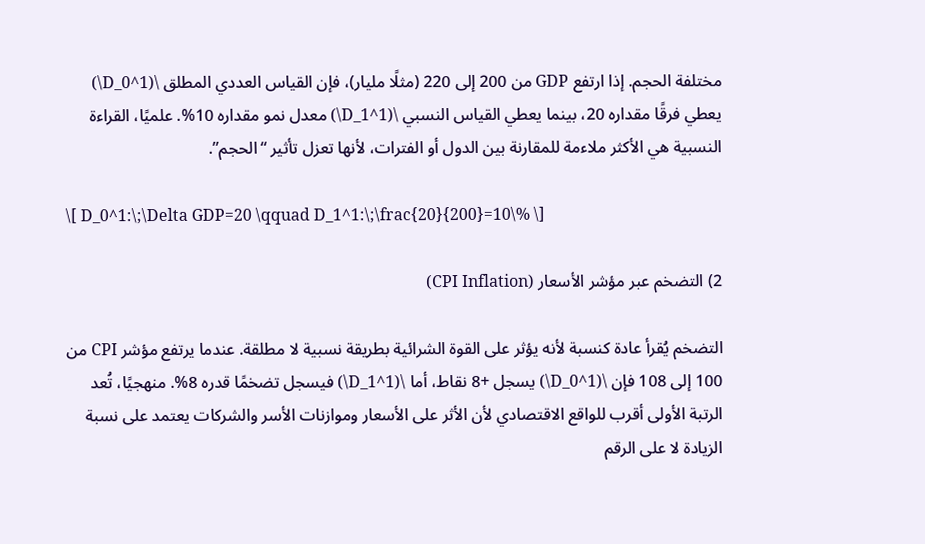مختلفة الحجم. إذا ارتفع GDP من 200 إلى 220 (مثلًا مليار)، فإن القياس العددي المطلق \(D_0^1\) يعطي فرقًا مقداره 20، بينما يعطي القياس النسبي \(D_1^1\) معدل نمو مقداره 10%. علميًا، القراءة النسبية هي الأكثر ملاءمة للمقارنة بين الدول أو الفترات، لأنها تعزل تأثير “الحجم”.

\[ D_0^1:\;\Delta GDP=20 \qquad D_1^1:\;\frac{20}{200}=10\% \]

2) التضخم عبر مؤشر الأسعار (CPI Inflation)

التضخم يُقرأ عادة كنسبة لأنه يؤثر على القوة الشرائية بطريقة نسبية لا مطلقة. عندما يرتفع مؤشر CPI من 100 إلى 108 فإن \(D_0^1\) يسجل +8 نقاط، أما \(D_1^1\) فيسجل تضخمًا قدره 8%. منهجيًا، تُعد الرتبة الأولى أقرب للواقع الاقتصادي لأن الأثر على الأسعار وموازنات الأسر والشركات يعتمد على نسبة الزيادة لا على الرقم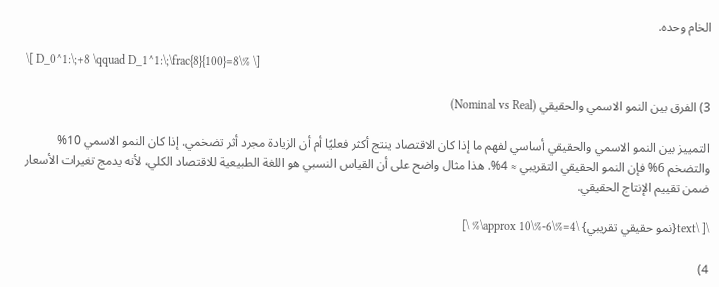الخام وحده.

\[ D_0^1:\;+8 \qquad D_1^1:\;\frac{8}{100}=8\% \]

3) الفرق بين النمو الاسمي والحقيقي (Nominal vs Real)

التمييز بين النمو الاسمي والحقيقي أساسي لفهم ما إذا كان الاقتصاد ينتج أكثر فعليًا أم أن الزيادة مجرد أثر تضخمي. إذا كان النمو الاسمي 10% والتضخم 6% فإن النمو الحقيقي التقريبي ≈ 4%. هذا مثال واضح على أن القياس النسبي هو اللغة الطبيعية للاقتصاد الكلي، لأنه يدمج تغيرات الأسعار ضمن تقييم الإنتاج الحقيقي.

\[ \text{نمو حقيقي تقريبي} \approx 10\%-6\%=4\% \]

4)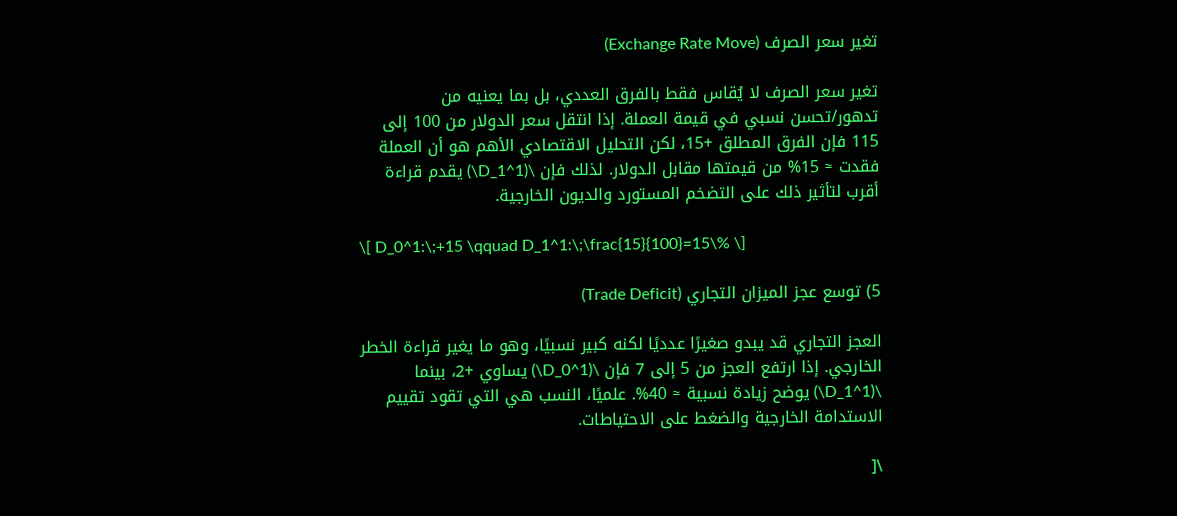تغير سعر الصرف (Exchange Rate Move)

تغير سعر الصرف لا يُقاس فقط بالفرق العددي، بل بما يعنيه من تدهور/تحسن نسبي في قيمة العملة. إذا انتقل سعر الدولار من 100 إلى 115 فإن الفرق المطلق +15، لكن التحليل الاقتصادي الأهم هو أن العملة فقدت ≈ 15% من قيمتها مقابل الدولار. لذلك فإن \(D_1^1\) يقدم قراءة أقرب لتأثير ذلك على التضخم المستورد والديون الخارجية.

\[ D_0^1:\;+15 \qquad D_1^1:\;\frac{15}{100}=15\% \]

5) توسع عجز الميزان التجاري (Trade Deficit)

العجز التجاري قد يبدو صغيرًا عدديًا لكنه كبير نسبيًا، وهو ما يغير قراءة الخطر الخارجي. إذا ارتفع العجز من 5 إلى 7 فإن \(D_0^1\) يساوي +2، بينما \(D_1^1\) يوضح زيادة نسبية ≈ 40%. علميًا، النسب هي التي تقود تقييم الاستدامة الخارجية والضغط على الاحتياطات.

\[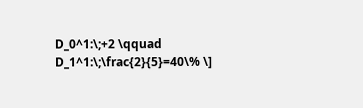D_0^1:\;+2 \qquad D_1^1:\;\frac{2}{5}=40\% \]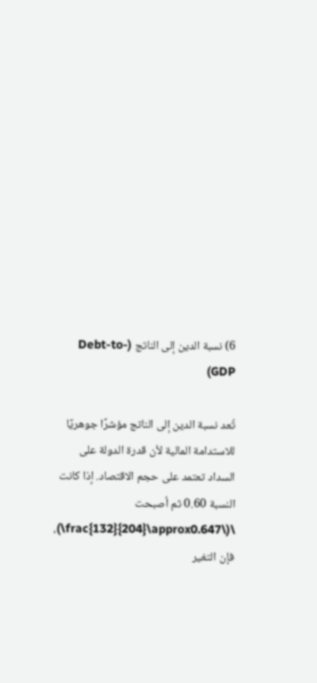6) نسبة الدين إلى الناتج (Debt-to-GDP)

تُعد نسبة الدين إلى الناتج مؤشرًا جوهريًا للاستدامة المالية لأن قدرة الدولة على السداد تعتمد على حجم الاقتصاد. إذا كانت النسبة 0.60 ثم أصبحت \(\frac{132}{204}\approx0.647\)، فإن التغير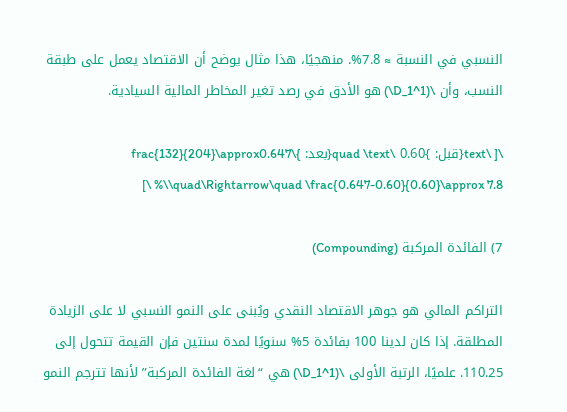النسبي في النسبة ≈ 7.8%. منهجيًا، هذا مثال يوضح أن الاقتصاد يعمل على طبقة النسب، وأن \(D_1^1\) هو الأدق في رصد تغير المخاطر المالية السيادية.

\[ \text{قبل: }0.60 \quad \text{بعد: }\frac{132}{204}\approx0.647 \quad\Rightarrow\quad \frac{0.647-0.60}{0.60}\approx 7.8\% \]

7) الفائدة المركبة (Compounding)

التراكم المالي هو جوهر الاقتصاد النقدي ويُبنى على النمو النسبي لا على الزيادة المطلقة. إذا كان لدينا 100 بفائدة 5% سنويًا لمدة سنتين فإن القيمة تتحول إلى 110.25. علميًا، الرتبة الأولى \(D_1^1\) هي “لغة الفائدة المركبة” لأنها تترجم النمو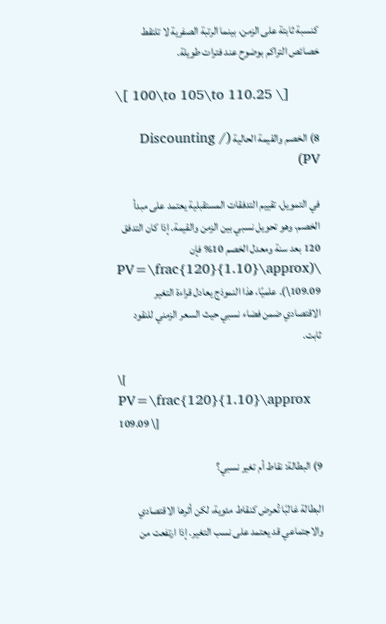كنسبة ثابتة على الزمن، بينما الرتبة الصفرية لا تلتقط خصائص التراكم بوضوح عند فترات طويلة.

\[ 100\to 105\to 110.25 \]

8) الخصم والقيمة الحالية (Discounting / PV)

في التمويل، تقييم التدفقات المستقبلية يعتمد على مبدأ الخصم، وهو تحويل نسبي بين الزمن والقيمة. إذا كان التدفق 120 بعد سنة ومعدل الخصم 10% فإن \(PV=\frac{120}{1.10}\approx 109.09\). علميًا، هذا النموذج يعادل قراءة التغير الاقتصادي ضمن فضاء نسبي حيث السعر الزمني للنقود ثابت.

\[ PV=\frac{120}{1.10}\approx 109.09 \]

9) البطالة: نقاط أم تغير نسبي؟

البطالة غالبًا تُعرض كنقاط مئوية، لكن أثرها الاقتصادي والاجتماعي قد يعتمد على نسب التغير. إذا ارتفعت من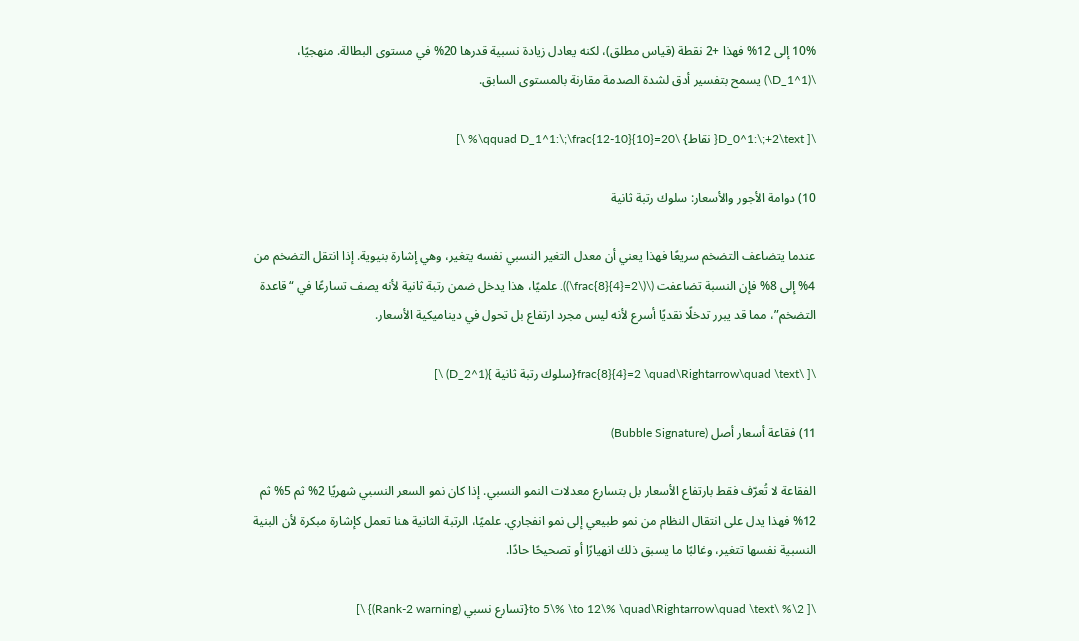10% إلى 12% فهذا +2 نقطة (قياس مطلق)، لكنه يعادل زيادة نسبية قدرها 20% في مستوى البطالة. منهجيًا، \(D_1^1\) يسمح بتفسير أدق لشدة الصدمة مقارنة بالمستوى السابق.

\[ D_0^1:\;+2\text{ نقاط} \qquad D_1^1:\;\frac{12-10}{10}=20\% \]

10) دوامة الأجور والأسعار: سلوك رتبة ثانية

عندما يتضاعف التضخم سريعًا فهذا يعني أن معدل التغير النسبي نفسه يتغير، وهي إشارة بنيوية. إذا انتقل التضخم من 4% إلى 8% فإن النسبة تضاعفت (\(\frac{8}{4}=2\)). علميًا، هذا يدخل ضمن رتبة ثانية لأنه يصف تسارعًا في “قاعدة التضخم”، مما قد يبرر تدخلًا نقديًا أسرع لأنه ليس مجرد ارتفاع بل تحول في ديناميكية الأسعار.

\[ \frac{8}{4}=2 \quad\Rightarrow\quad \text{سلوك رتبة ثانية }(D_2^1) \]

11) فقاعة أسعار أصل (Bubble Signature)

الفقاعة لا تُعرّف فقط بارتفاع الأسعار بل بتسارع معدلات النمو النسبي. إذا كان نمو السعر النسبي شهريًا 2% ثم 5% ثم 12% فهذا يدل على انتقال النظام من نمو طبيعي إلى نمو انفجاري. علميًا، الرتبة الثانية هنا تعمل كإشارة مبكرة لأن البنية النسبية نفسها تتغير، وغالبًا ما يسبق ذلك انهيارًا أو تصحيحًا حادًا.

\[ 2\% \to 5\% \to 12\% \quad\Rightarrow\quad \text{تسارع نسبي (Rank-2 warning)} \]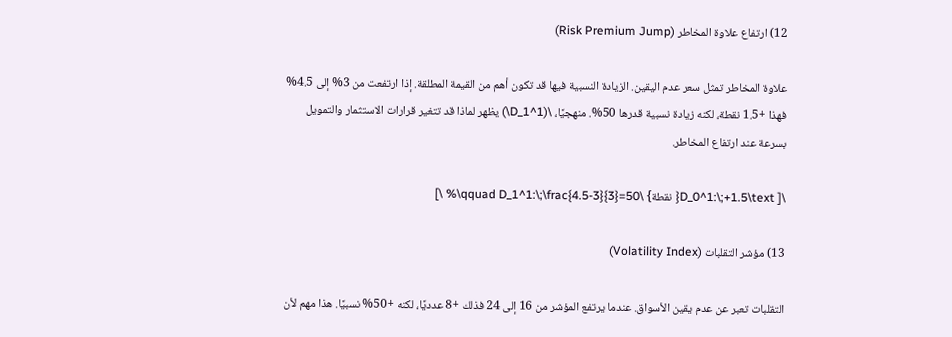12) ارتفاع علاوة المخاطر (Risk Premium Jump)

علاوة المخاطر تمثل سعر عدم اليقين. الزيادة النسبية فيها قد تكون أهم من القيمة المطلقة. إذا ارتفعت من 3% إلى 4.5% فهذا +1.5 نقطة، لكنه زيادة نسبية قدرها 50%. منهجيًا، \(D_1^1\) يظهر لماذا قد تتغير قرارات الاستثمار والتمويل بسرعة عند ارتفاع المخاطر.

\[ D_0^1:\;+1.5\text{ نقطة} \qquad D_1^1:\;\frac{4.5-3}{3}=50\% \]

13) مؤشر التقلبات (Volatility Index)

التقلبات تعبر عن عدم يقين الأسواق. عندما يرتفع المؤشر من 16 إلى 24 فذلك +8 عدديًا، لكنه +50% نسبيًا. هذا مهم لأن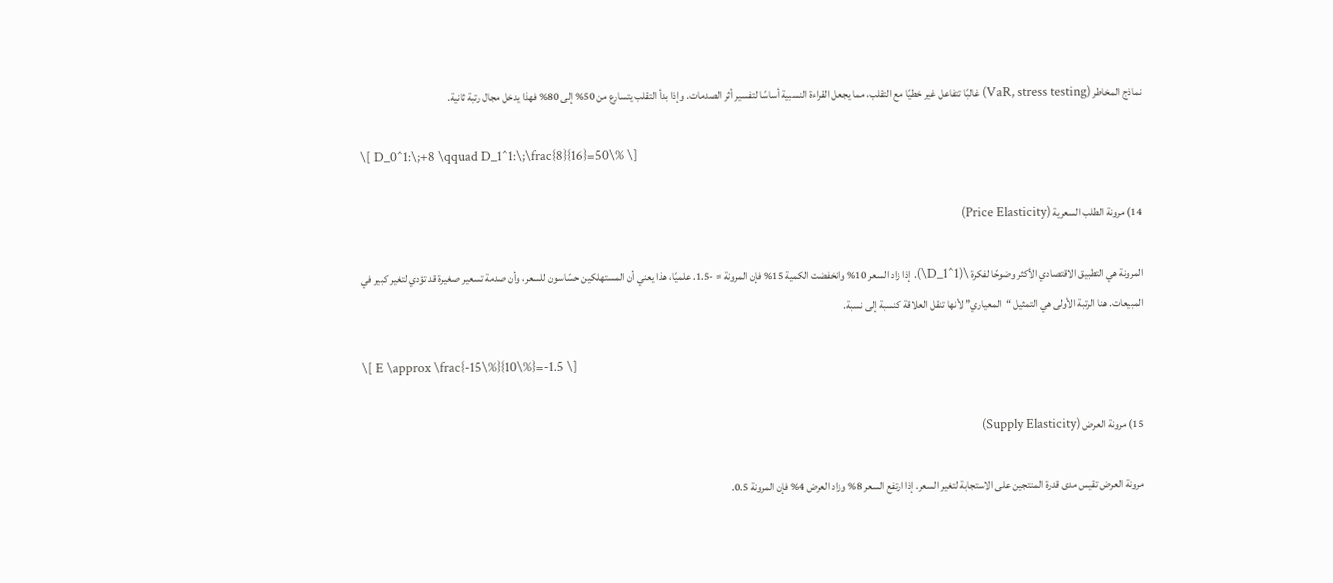نماذج المخاطر (VaR, stress testing) غالبًا تتفاعل غير خطيًا مع التقلب، مما يجعل القراءة النسبية أساسًا لتفسير أثر الصدمات. وإذا بدأ التقلب يتسارع من 50% إلى 80% فهذا يدخل مجال رتبة ثانية.

\[ D_0^1:\;+8 \qquad D_1^1:\;\frac{8}{16}=50\% \]

14) مرونة الطلب السعرية (Price Elasticity)

المرونة هي التطبيق الاقتصادي الأكثر وضوحًا لفكرة \(D_1^1\). إذا زاد السعر 10% وانخفضت الكمية 15% فإن المرونة ≈ -1.5. علميًا، هذا يعني أن المستهلكين حسّاسون للسعر، وأن صدمة تسعير صغيرة قد تؤدي لتغير كبير في المبيعات. هنا الرتبة الأولى هي التمثيل “المعياري” لأنها تنقل العلاقة كنسبة إلى نسبة.

\[ E \approx \frac{-15\%}{10\%}=-1.5 \]

15) مرونة العرض (Supply Elasticity)

مرونة العرض تقيس مدى قدرة المنتجين على الاستجابة لتغير السعر. إذا ارتفع السعر 8% وزاد العرض 4% فإن المرونة 0.5.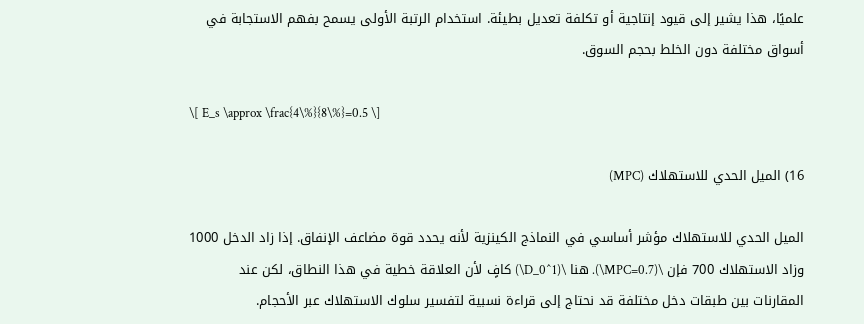علميًا، هذا يشير إلى قيود إنتاجية أو تكلفة تعديل بطيئة. استخدام الرتبة الأولى يسمح بفهم الاستجابة في أسواق مختلفة دون الخلط بحجم السوق.

\[ E_s \approx \frac{4\%}{8\%}=0.5 \]

16) الميل الحدي للاستهلاك (MPC)

الميل الحدي للاستهلاك مؤشر أساسي في النماذج الكينزية لأنه يحدد قوة مضاعف الإنفاق. إذا زاد الدخل 1000 وزاد الاستهلاك 700 فإن \(MPC=0.7\). هنا \(D_0^1\) كافٍ لأن العلاقة خطية في هذا النطاق، لكن عند المقارنات بين طبقات دخل مختلفة قد نحتاج إلى قراءة نسبية لتفسير سلوك الاستهلاك عبر الأحجام.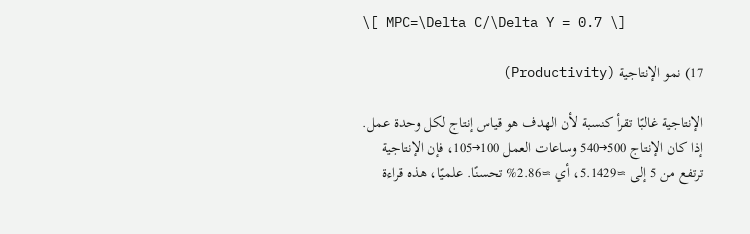\[ MPC=\Delta C/\Delta Y = 0.7 \]

17) نمو الإنتاجية (Productivity)

الإنتاجية غالبًا تقرأ كنسبة لأن الهدف هو قياس إنتاج لكل وحدة عمل. إذا كان الإنتاج 500→540 وساعات العمل 100→105، فإن الإنتاجية ترتفع من 5 إلى ≈5.1429، أي ≈2.86% تحسنًا. علميًا، هذه قراءة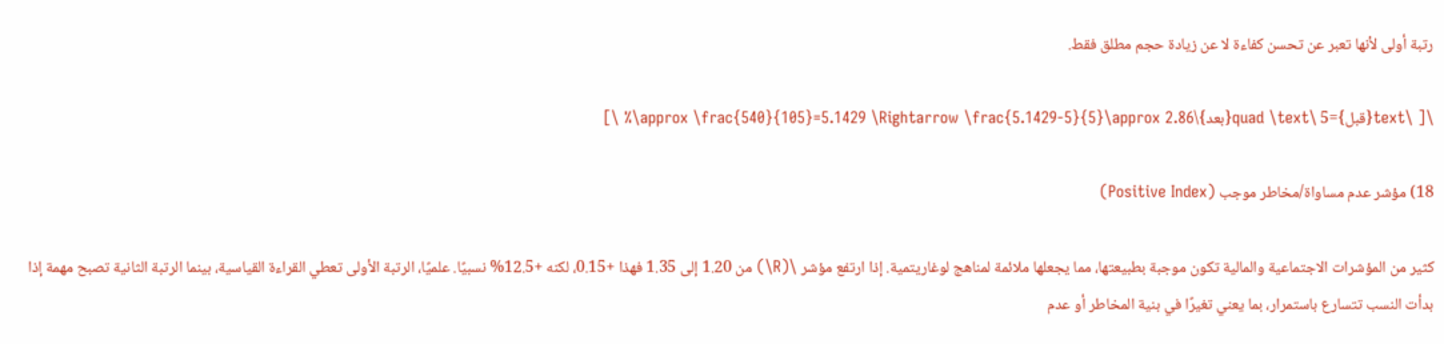رتبة أولى لأنها تعبر عن تحسن كفاءة لا عن زيادة حجم مطلق فقط.

\[ \text{قبل}=5 \quad \text{بعد}\approx \frac{540}{105}=5.1429 \Rightarrow \frac{5.1429-5}{5}\approx 2.86\% \]

18) مؤشر عدم مساواة/مخاطر موجب (Positive Index)

كثير من المؤشرات الاجتماعية والمالية تكون موجبة بطبيعتها، مما يجعلها ملائمة لمناهج لوغاريتمية. إذا ارتفع مؤشر \(R\) من 1.20 إلى 1.35 فهذا +0.15، لكنه +12.5% نسبيًا. علميًا، الرتبة الأولى تعطي القراءة القياسية، بينما الرتبة الثانية تصبح مهمة إذا بدأت النسب تتسارع باستمرار، بما يعني تغيرًا في بنية المخاطر أو عدم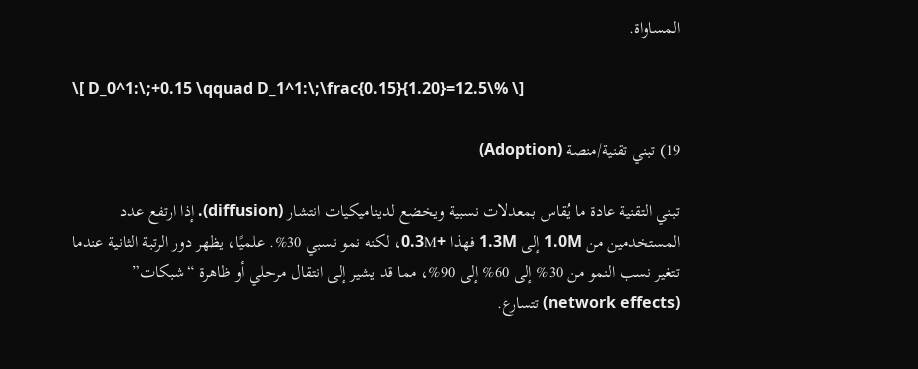المساواة.

\[ D_0^1:\;+0.15 \qquad D_1^1:\;\frac{0.15}{1.20}=12.5\% \]

19) تبني تقنية/منصة (Adoption)

تبني التقنية عادة ما يُقاس بمعدلات نسبية ويخضع لديناميكيات انتشار (diffusion). إذا ارتفع عدد المستخدمين من 1.0M إلى 1.3M فهذا +0.3M، لكنه نمو نسبي 30%. علميًا، يظهر دور الرتبة الثانية عندما تتغير نسب النمو من 30% إلى 60% إلى 90%، مما قد يشير إلى انتقال مرحلي أو ظاهرة “شبكات” (network effects) تتسارع.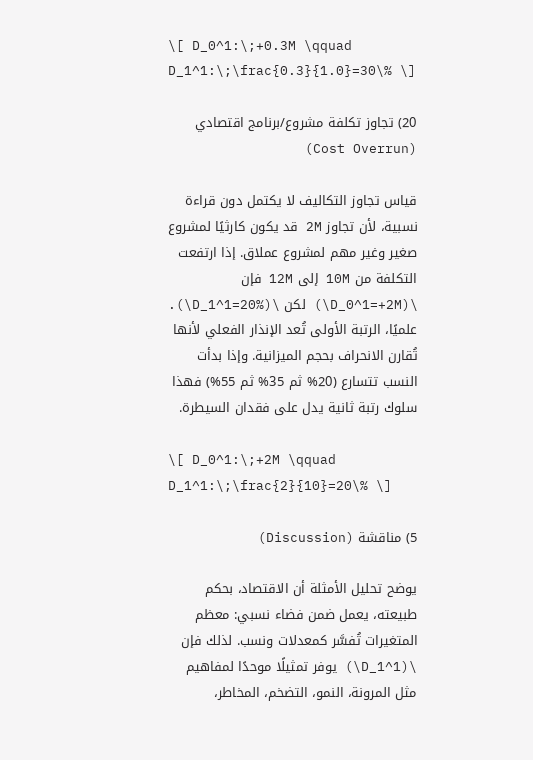\[ D_0^1:\;+0.3M \qquad D_1^1:\;\frac{0.3}{1.0}=30\% \]

20) تجاوز تكلفة مشروع/برنامج اقتصادي (Cost Overrun)

قياس تجاوز التكاليف لا يكتمل دون قراءة نسبية، لأن تجاوز 2M قد يكون كارثيًا لمشروع صغير وغير مهم لمشروع عملاق. إذا ارتفعت التكلفة من 10M إلى 12M فإن \(D_0^1=+2M\) لكن \(D_1^1=20%\). علميًا، الرتبة الأولى تُعد الإنذار الفعلي لأنها تُقارن الانحراف بحجم الميزانية. وإذا بدأت النسب تتسارع (20% ثم 35% ثم 55%) فهذا سلوك رتبة ثانية يدل على فقدان السيطرة.

\[ D_0^1:\;+2M \qquad D_1^1:\;\frac{2}{10}=20\% \]

5) مناقشة (Discussion)

يوضح تحليل الأمثلة أن الاقتصاد، بحكم طبيعته، يعمل ضمن فضاء نسبي: معظم المتغيرات تُفسَّر كمعدلات ونسب. لذلك فإن \(D_1^1\) يوفر تمثيلًا موحدًا لمفاهيم مثل المرونة، النمو، التضخم، المخاطر،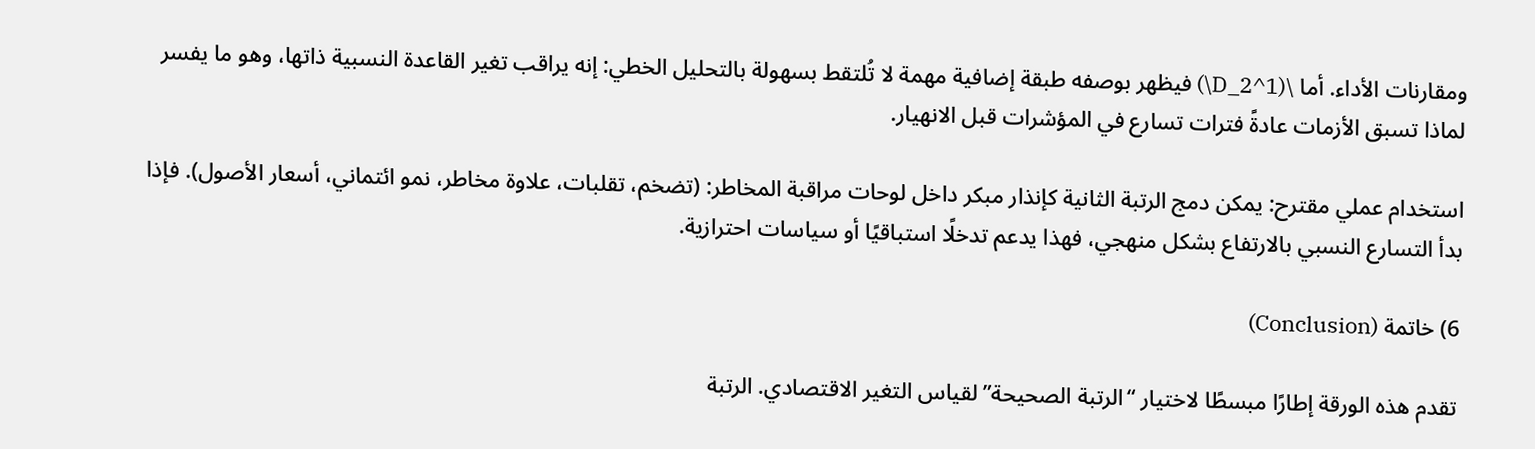ومقارنات الأداء. أما \(D_2^1\) فيظهر بوصفه طبقة إضافية مهمة لا تُلتقط بسهولة بالتحليل الخطي: إنه يراقب تغير القاعدة النسبية ذاتها، وهو ما يفسر لماذا تسبق الأزمات عادةً فترات تسارع في المؤشرات قبل الانهيار.

استخدام عملي مقترح: يمكن دمج الرتبة الثانية كإنذار مبكر داخل لوحات مراقبة المخاطر: (تضخم، تقلبات، علاوة مخاطر، نمو ائتماني، أسعار الأصول). فإذا بدأ التسارع النسبي بالارتفاع بشكل منهجي، فهذا يدعم تدخلًا استباقيًا أو سياسات احترازية.

6) خاتمة (Conclusion)

تقدم هذه الورقة إطارًا مبسطًا لاختيار “الرتبة الصحيحة” لقياس التغير الاقتصادي. الرتبة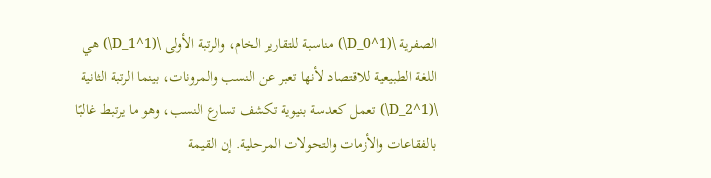الصفرية \(D_0^1\) مناسبة للتقارير الخام، والرتبة الأولى \(D_1^1\) هي اللغة الطبيعية للاقتصاد لأنها تعبر عن النسب والمرونات، بينما الرتبة الثانية \(D_2^1\) تعمل كعدسة بنيوية تكشف تسارع النسب، وهو ما يرتبط غالبًا بالفقاعات والأزمات والتحولات المرحلية. إن القيمة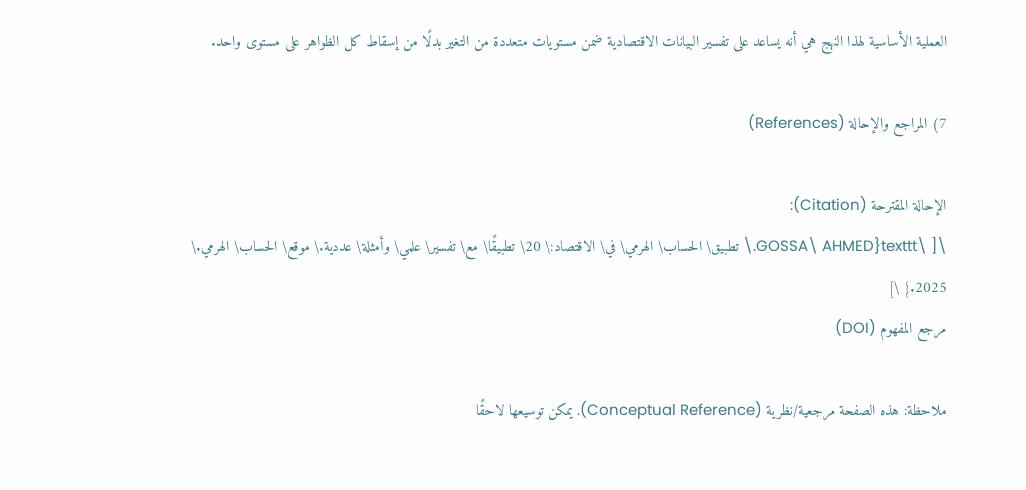العملية الأساسية لهذا النهج هي أنه يساعد على تفسير البيانات الاقتصادية ضمن مستويات متعددة من التغير بدلًا من إسقاط كل الظواهر على مستوى واحد.

7) المراجع والإحالة (References)

الإحالة المقترحة (Citation):
\[ \texttt{GOSSA\ AHMED.\ تطبيق\ الحساب\ الهرمي\ في\ الاقتصاد:\ 20\ تطبيقًا\ مع\ تفسير\ علمي\ وأمثلة\ عددية.\ موقع\ الحساب\ الهرمي.\ 2025.} \]
مرجع المفهوم (DOI)

ملاحظة: هذه الصفحة مرجعية/نظرية (Conceptual Reference). يمكن توسيعها لاحقًا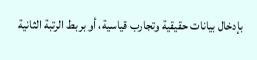بإدخال بيانات حقيقية وتجارب قياسية، أو بربط الرتبة الثانية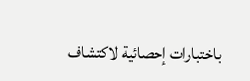باختبارات إحصائية لاكتشاف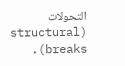التحولات (structural breaks).